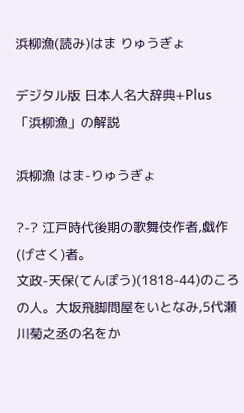浜柳漁(読み)はま りゅうぎょ

デジタル版 日本人名大辞典+Plus 「浜柳漁」の解説

浜柳漁 はま-りゅうぎょ

?-? 江戸時代後期の歌舞伎作者,戯作(げさく)者。
文政-天保(てんぽう)(1818-44)のころの人。大坂飛脚問屋をいとなみ,5代瀬川菊之丞の名をか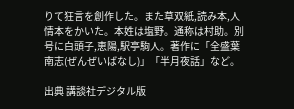りて狂言を創作した。また草双紙,読み本,人情本をかいた。本姓は塩野。通称は村助。別号に白頭子,恵陽,駅亭駒人。著作に「全盛葉南志(ぜんぜいばなし)」「半月夜話」など。

出典 講談社デジタル版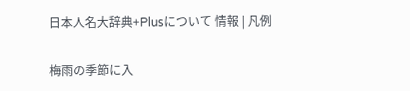日本人名大辞典+Plusについて 情報 | 凡例

梅雨の季節に入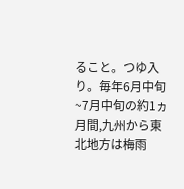ること。つゆ入り。毎年6月中旬~7月中旬の約1ヵ月間,九州から東北地方は梅雨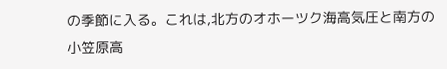の季節に入る。これは,北方のオホーツク海高気圧と南方の小笠原高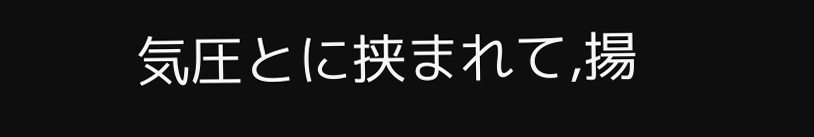気圧とに挟まれて,揚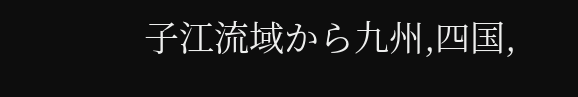子江流域から九州,四国,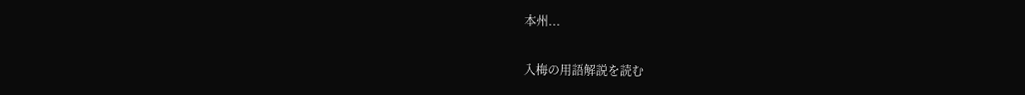本州...

入梅の用語解説を読む